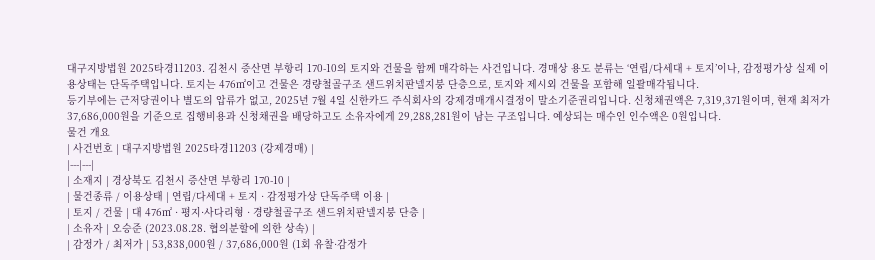대구지방법원 2025타경11203. 김천시 증산면 부항리 170-10의 토지와 건물을 함께 매각하는 사건입니다. 경매상 용도 분류는 ‘연립/다세대 + 토지’이나, 감정평가상 실제 이용상태는 단독주택입니다. 토지는 476㎡이고 건물은 경량철골구조 샌드위치판넬지붕 단층으로, 토지와 제시외 건물을 포함해 일괄매각됩니다.
등기부에는 근저당권이나 별도의 압류가 없고, 2025년 7월 4일 신한카드 주식회사의 강제경매개시결정이 말소기준권리입니다. 신청채권액은 7,319,371원이며, 현재 최저가 37,686,000원을 기준으로 집행비용과 신청채권을 배당하고도 소유자에게 29,288,281원이 남는 구조입니다. 예상되는 매수인 인수액은 0원입니다.
물건 개요
| 사건번호 | 대구지방법원 2025타경11203 (강제경매) |
|---|---|
| 소재지 | 경상북도 김천시 증산면 부항리 170-10 |
| 물건종류 / 이용상태 | 연립/다세대 + 토지 · 감정평가상 단독주택 이용 |
| 토지 / 건물 | 대 476㎡ · 평지·사다리형 · 경량철골구조 샌드위치판넬지붕 단층 |
| 소유자 | 오승준 (2023.08.28. 협의분할에 의한 상속) |
| 감정가 / 최저가 | 53,838,000원 / 37,686,000원 (1회 유찰·감정가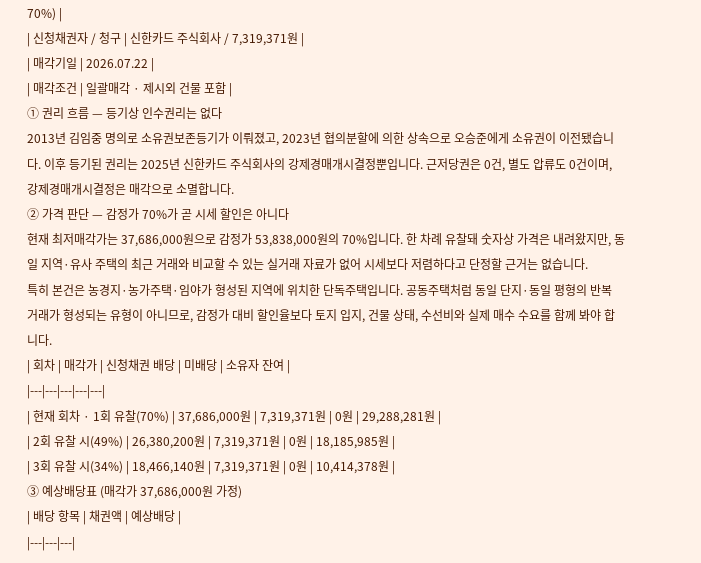70%) |
| 신청채권자 / 청구 | 신한카드 주식회사 / 7,319,371원 |
| 매각기일 | 2026.07.22 |
| 매각조건 | 일괄매각 · 제시외 건물 포함 |
① 권리 흐름 — 등기상 인수권리는 없다
2013년 김임중 명의로 소유권보존등기가 이뤄졌고, 2023년 협의분할에 의한 상속으로 오승준에게 소유권이 이전됐습니다. 이후 등기된 권리는 2025년 신한카드 주식회사의 강제경매개시결정뿐입니다. 근저당권은 0건, 별도 압류도 0건이며, 강제경매개시결정은 매각으로 소멸합니다.
② 가격 판단 — 감정가 70%가 곧 시세 할인은 아니다
현재 최저매각가는 37,686,000원으로 감정가 53,838,000원의 70%입니다. 한 차례 유찰돼 숫자상 가격은 내려왔지만, 동일 지역·유사 주택의 최근 거래와 비교할 수 있는 실거래 자료가 없어 시세보다 저렴하다고 단정할 근거는 없습니다.
특히 본건은 농경지·농가주택·임야가 형성된 지역에 위치한 단독주택입니다. 공동주택처럼 동일 단지·동일 평형의 반복 거래가 형성되는 유형이 아니므로, 감정가 대비 할인율보다 토지 입지, 건물 상태, 수선비와 실제 매수 수요를 함께 봐야 합니다.
| 회차 | 매각가 | 신청채권 배당 | 미배당 | 소유자 잔여 |
|---|---|---|---|---|
| 현재 회차 · 1회 유찰(70%) | 37,686,000원 | 7,319,371원 | 0원 | 29,288,281원 |
| 2회 유찰 시(49%) | 26,380,200원 | 7,319,371원 | 0원 | 18,185,985원 |
| 3회 유찰 시(34%) | 18,466,140원 | 7,319,371원 | 0원 | 10,414,378원 |
③ 예상배당표 (매각가 37,686,000원 가정)
| 배당 항목 | 채권액 | 예상배당 |
|---|---|---|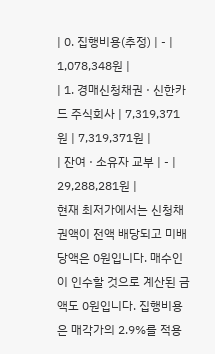| 0. 집행비용(추정) | - | 1,078,348원 |
| 1. 경매신청채권 · 신한카드 주식회사 | 7,319,371원 | 7,319,371원 |
| 잔여 · 소유자 교부 | - | 29,288,281원 |
현재 최저가에서는 신청채권액이 전액 배당되고 미배당액은 0원입니다. 매수인이 인수할 것으로 계산된 금액도 0원입니다. 집행비용은 매각가의 2.9%를 적용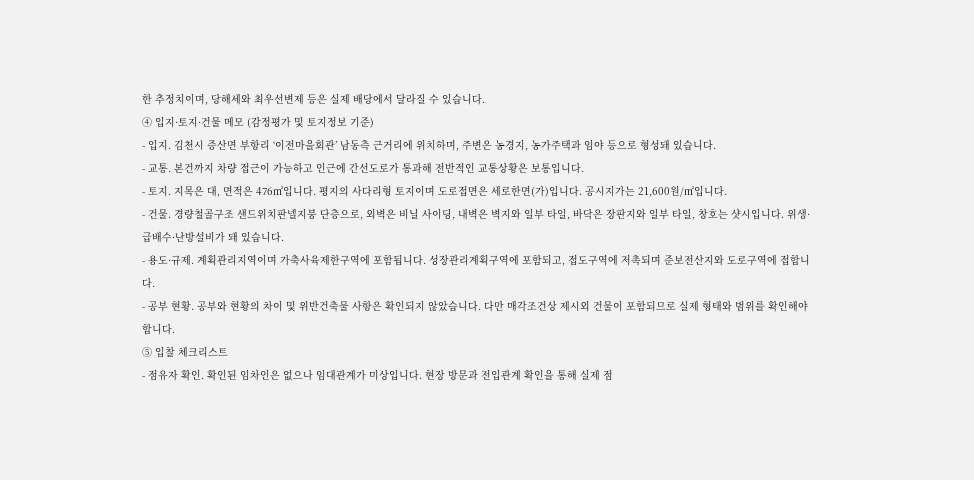한 추정치이며, 당해세와 최우선변제 등은 실제 배당에서 달라질 수 있습니다.
④ 입지·토지·건물 메모 (감정평가 및 토지정보 기준)
- 입지. 김천시 증산면 부항리 ‘이전마을회관’ 남동측 근거리에 위치하며, 주변은 농경지, 농가주택과 임야 등으로 형성돼 있습니다.
- 교통. 본건까지 차량 접근이 가능하고 인근에 간선도로가 통과해 전반적인 교통상황은 보통입니다.
- 토지. 지목은 대, 면적은 476㎡입니다. 평지의 사다리형 토지이며 도로접면은 세로한면(가)입니다. 공시지가는 21,600원/㎡입니다.
- 건물. 경량철골구조 샌드위치판넬지붕 단층으로, 외벽은 비닐 사이딩, 내벽은 벽지와 일부 타일, 바닥은 장판지와 일부 타일, 창호는 샷시입니다. 위생·급배수·난방설비가 돼 있습니다.
- 용도·규제. 계획관리지역이며 가축사육제한구역에 포함됩니다. 성장관리계획구역에 포함되고, 접도구역에 저촉되며 준보전산지와 도로구역에 접합니다.
- 공부 현황. 공부와 현황의 차이 및 위반건축물 사항은 확인되지 않았습니다. 다만 매각조건상 제시외 건물이 포함되므로 실제 형태와 범위를 확인해야 합니다.
⑤ 입찰 체크리스트
- 점유자 확인. 확인된 임차인은 없으나 임대관계가 미상입니다. 현장 방문과 전입관계 확인을 통해 실제 점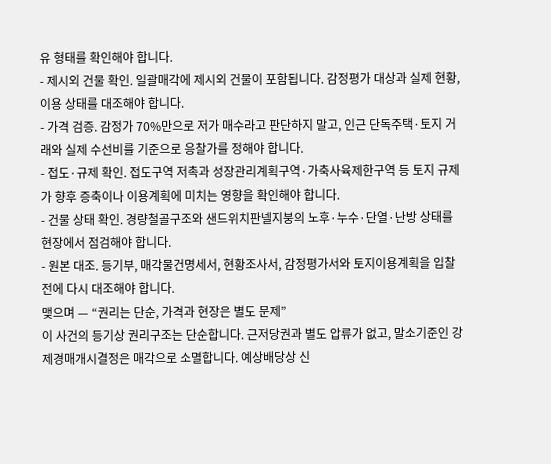유 형태를 확인해야 합니다.
- 제시외 건물 확인. 일괄매각에 제시외 건물이 포함됩니다. 감정평가 대상과 실제 현황, 이용 상태를 대조해야 합니다.
- 가격 검증. 감정가 70%만으로 저가 매수라고 판단하지 말고, 인근 단독주택·토지 거래와 실제 수선비를 기준으로 응찰가를 정해야 합니다.
- 접도·규제 확인. 접도구역 저촉과 성장관리계획구역·가축사육제한구역 등 토지 규제가 향후 증축이나 이용계획에 미치는 영향을 확인해야 합니다.
- 건물 상태 확인. 경량철골구조와 샌드위치판넬지붕의 노후·누수·단열·난방 상태를 현장에서 점검해야 합니다.
- 원본 대조. 등기부, 매각물건명세서, 현황조사서, 감정평가서와 토지이용계획을 입찰 전에 다시 대조해야 합니다.
맺으며 — “권리는 단순, 가격과 현장은 별도 문제”
이 사건의 등기상 권리구조는 단순합니다. 근저당권과 별도 압류가 없고, 말소기준인 강제경매개시결정은 매각으로 소멸합니다. 예상배당상 신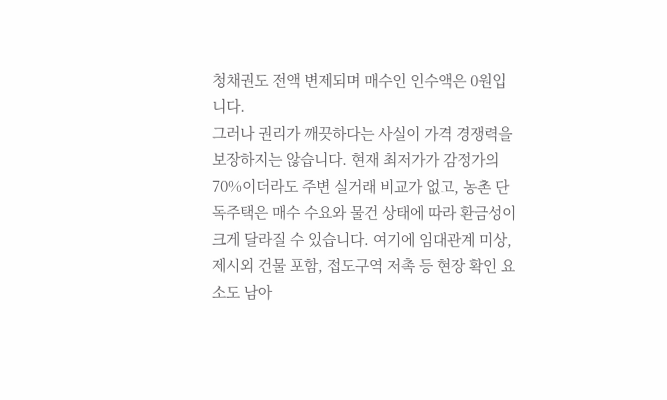청채권도 전액 변제되며 매수인 인수액은 0원입니다.
그러나 권리가 깨끗하다는 사실이 가격 경쟁력을 보장하지는 않습니다. 현재 최저가가 감정가의 70%이더라도 주변 실거래 비교가 없고, 농촌 단독주택은 매수 수요와 물건 상태에 따라 환금성이 크게 달라질 수 있습니다. 여기에 임대관계 미상, 제시외 건물 포함, 접도구역 저촉 등 현장 확인 요소도 남아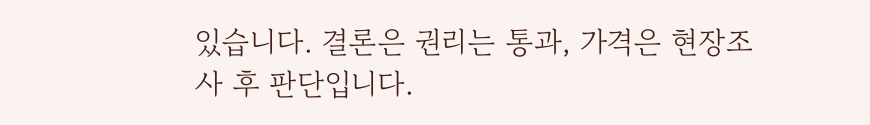있습니다. 결론은 권리는 통과, 가격은 현장조사 후 판단입니다.